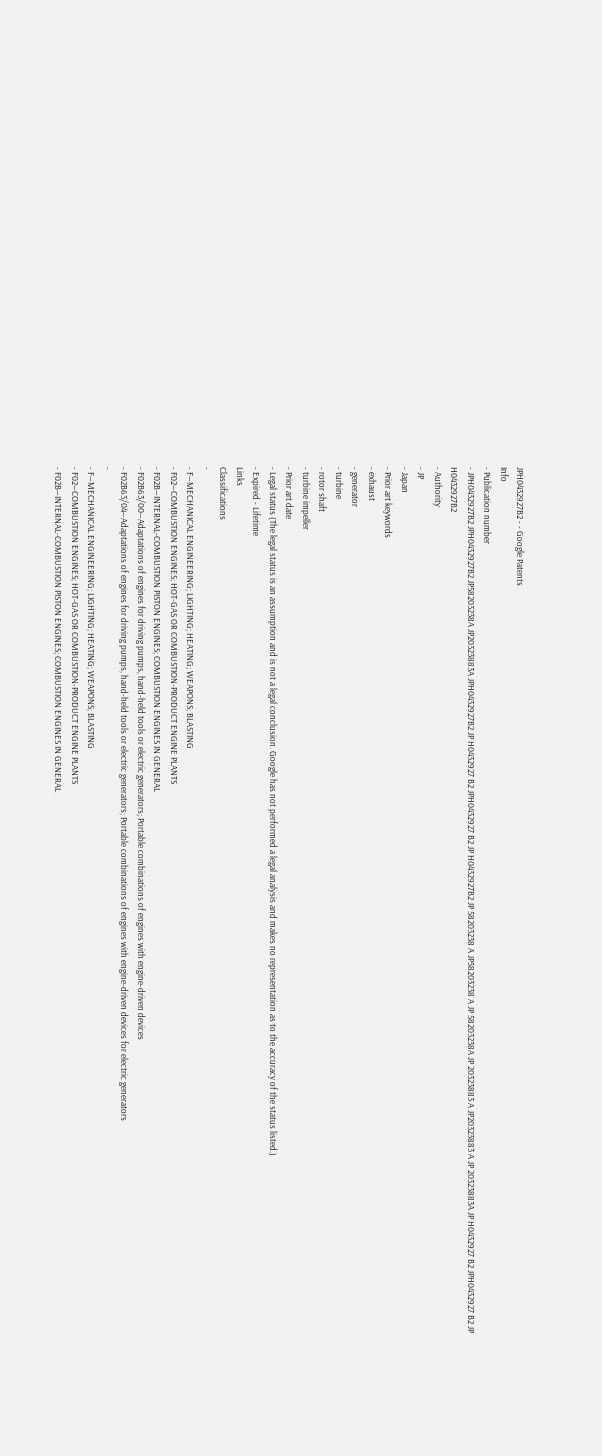JPH0432927B2 - - Google Patents
Info
- Publication number
- JPH0432927B2 JPH0432927B2 JP58203238A JP20323883A JPH0432927B2 JP H0432927 B2 JPH0432927 B2 JP H0432927B2 JP 58203238 A JP58203238 A JP 58203238A JP 20323883 A JP20323883 A JP 20323883A JP H0432927 B2 JPH0432927 B2 JP H0432927B2
- Authority
- JP
- Japan
- Prior art keywords
- exhaust
- generator
- turbine
- rotor shaft
- turbine impeller
- Prior art date
- Legal status (The legal status is an assumption and is not a legal conclusion. Google has not performed a legal analysis and makes no representation as to the accuracy of the status listed.)
- Expired - Lifetime
Links
Classifications
-
- F—MECHANICAL ENGINEERING; LIGHTING; HEATING; WEAPONS; BLASTING
- F02—COMBUSTION ENGINES; HOT-GAS OR COMBUSTION-PRODUCT ENGINE PLANTS
- F02B—INTERNAL-COMBUSTION PISTON ENGINES; COMBUSTION ENGINES IN GENERAL
- F02B63/00—Adaptations of engines for driving pumps, hand-held tools or electric generators; Portable combinations of engines with engine-driven devices
- F02B63/04—Adaptations of engines for driving pumps, hand-held tools or electric generators; Portable combinations of engines with engine-driven devices for electric generators
-
- F—MECHANICAL ENGINEERING; LIGHTING; HEATING; WEAPONS; BLASTING
- F02—COMBUSTION ENGINES; HOT-GAS OR COMBUSTION-PRODUCT ENGINE PLANTS
- F02B—INTERNAL-COMBUSTION PISTON ENGINES; COMBUSTION ENGINES IN GENERAL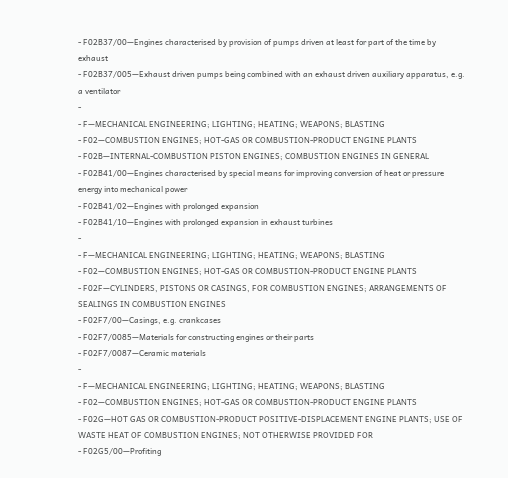- F02B37/00—Engines characterised by provision of pumps driven at least for part of the time by exhaust
- F02B37/005—Exhaust driven pumps being combined with an exhaust driven auxiliary apparatus, e.g. a ventilator
-
- F—MECHANICAL ENGINEERING; LIGHTING; HEATING; WEAPONS; BLASTING
- F02—COMBUSTION ENGINES; HOT-GAS OR COMBUSTION-PRODUCT ENGINE PLANTS
- F02B—INTERNAL-COMBUSTION PISTON ENGINES; COMBUSTION ENGINES IN GENERAL
- F02B41/00—Engines characterised by special means for improving conversion of heat or pressure energy into mechanical power
- F02B41/02—Engines with prolonged expansion
- F02B41/10—Engines with prolonged expansion in exhaust turbines
-
- F—MECHANICAL ENGINEERING; LIGHTING; HEATING; WEAPONS; BLASTING
- F02—COMBUSTION ENGINES; HOT-GAS OR COMBUSTION-PRODUCT ENGINE PLANTS
- F02F—CYLINDERS, PISTONS OR CASINGS, FOR COMBUSTION ENGINES; ARRANGEMENTS OF SEALINGS IN COMBUSTION ENGINES
- F02F7/00—Casings, e.g. crankcases
- F02F7/0085—Materials for constructing engines or their parts
- F02F7/0087—Ceramic materials
-
- F—MECHANICAL ENGINEERING; LIGHTING; HEATING; WEAPONS; BLASTING
- F02—COMBUSTION ENGINES; HOT-GAS OR COMBUSTION-PRODUCT ENGINE PLANTS
- F02G—HOT GAS OR COMBUSTION-PRODUCT POSITIVE-DISPLACEMENT ENGINE PLANTS; USE OF WASTE HEAT OF COMBUSTION ENGINES; NOT OTHERWISE PROVIDED FOR
- F02G5/00—Profiting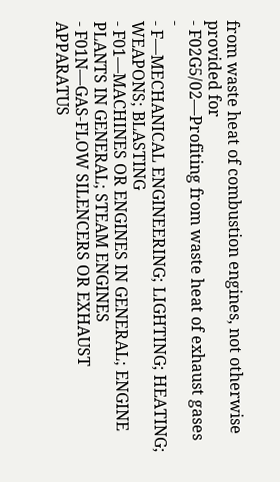from waste heat of combustion engines, not otherwise provided for
- F02G5/02—Profiting from waste heat of exhaust gases
-
- F—MECHANICAL ENGINEERING; LIGHTING; HEATING; WEAPONS; BLASTING
- F01—MACHINES OR ENGINES IN GENERAL; ENGINE PLANTS IN GENERAL; STEAM ENGINES
- F01N—GAS-FLOW SILENCERS OR EXHAUST APPARATUS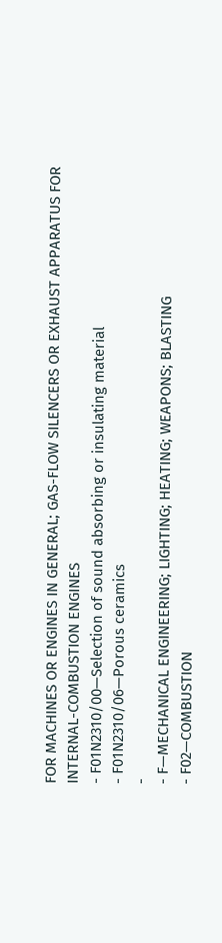FOR MACHINES OR ENGINES IN GENERAL; GAS-FLOW SILENCERS OR EXHAUST APPARATUS FOR INTERNAL-COMBUSTION ENGINES
- F01N2310/00—Selection of sound absorbing or insulating material
- F01N2310/06—Porous ceramics
-
- F—MECHANICAL ENGINEERING; LIGHTING; HEATING; WEAPONS; BLASTING
- F02—COMBUSTION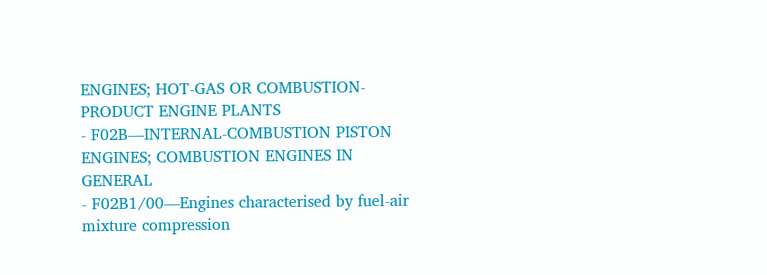ENGINES; HOT-GAS OR COMBUSTION-PRODUCT ENGINE PLANTS
- F02B—INTERNAL-COMBUSTION PISTON ENGINES; COMBUSTION ENGINES IN GENERAL
- F02B1/00—Engines characterised by fuel-air mixture compression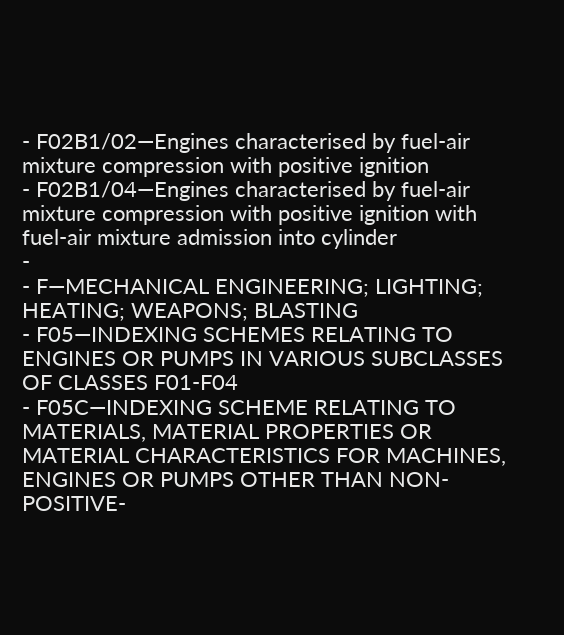- F02B1/02—Engines characterised by fuel-air mixture compression with positive ignition
- F02B1/04—Engines characterised by fuel-air mixture compression with positive ignition with fuel-air mixture admission into cylinder
-
- F—MECHANICAL ENGINEERING; LIGHTING; HEATING; WEAPONS; BLASTING
- F05—INDEXING SCHEMES RELATING TO ENGINES OR PUMPS IN VARIOUS SUBCLASSES OF CLASSES F01-F04
- F05C—INDEXING SCHEME RELATING TO MATERIALS, MATERIAL PROPERTIES OR MATERIAL CHARACTERISTICS FOR MACHINES, ENGINES OR PUMPS OTHER THAN NON-POSITIVE-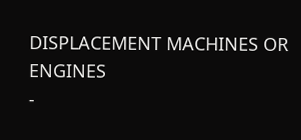DISPLACEMENT MACHINES OR ENGINES
-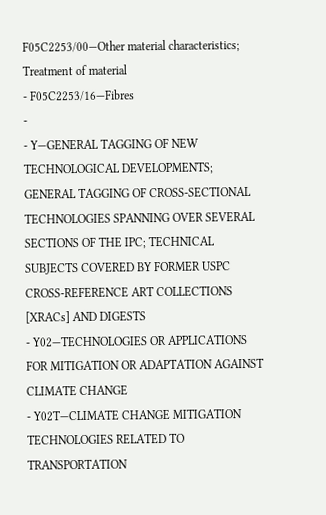F05C2253/00—Other material characteristics; Treatment of material
- F05C2253/16—Fibres
-
- Y—GENERAL TAGGING OF NEW TECHNOLOGICAL DEVELOPMENTS; GENERAL TAGGING OF CROSS-SECTIONAL TECHNOLOGIES SPANNING OVER SEVERAL SECTIONS OF THE IPC; TECHNICAL SUBJECTS COVERED BY FORMER USPC CROSS-REFERENCE ART COLLECTIONS [XRACs] AND DIGESTS
- Y02—TECHNOLOGIES OR APPLICATIONS FOR MITIGATION OR ADAPTATION AGAINST CLIMATE CHANGE
- Y02T—CLIMATE CHANGE MITIGATION TECHNOLOGIES RELATED TO TRANSPORTATION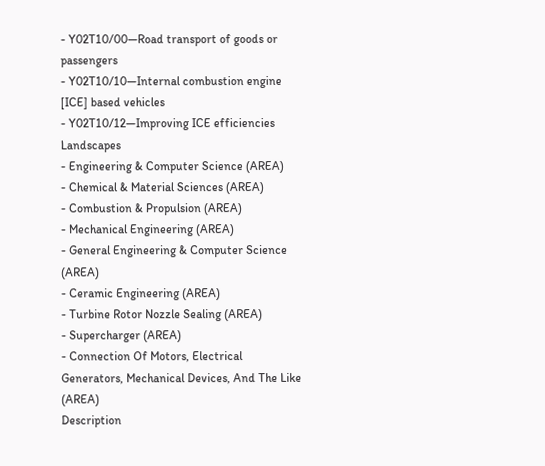- Y02T10/00—Road transport of goods or passengers
- Y02T10/10—Internal combustion engine [ICE] based vehicles
- Y02T10/12—Improving ICE efficiencies
Landscapes
- Engineering & Computer Science (AREA)
- Chemical & Material Sciences (AREA)
- Combustion & Propulsion (AREA)
- Mechanical Engineering (AREA)
- General Engineering & Computer Science (AREA)
- Ceramic Engineering (AREA)
- Turbine Rotor Nozzle Sealing (AREA)
- Supercharger (AREA)
- Connection Of Motors, Electrical Generators, Mechanical Devices, And The Like (AREA)
Description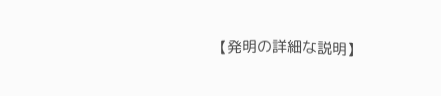【発明の詳細な説明】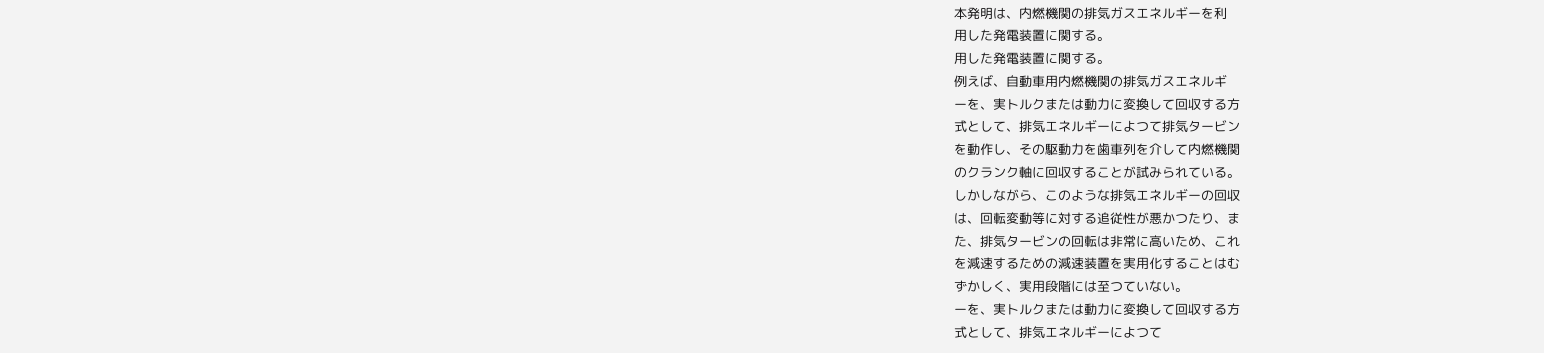本発明は、内燃機関の排気ガスエネルギーを利
用した発電装置に関する。
用した発電装置に関する。
例えば、自動車用内燃機関の排気ガスエネルギ
ーを、実トルクまたは動力に変換して回収する方
式として、排気エネルギーによつて排気タービン
を動作し、その駆動力を歯車列を介して内燃機関
のクランク軸に回収することが試みられている。
しかしながら、このような排気エネルギーの回収
は、回転変動等に対する追従性が悪かつたり、ま
た、排気タービンの回転は非常に高いため、これ
を減速するための減速装置を実用化することはむ
ずかしく、実用段階には至つていない。
ーを、実トルクまたは動力に変換して回収する方
式として、排気エネルギーによつて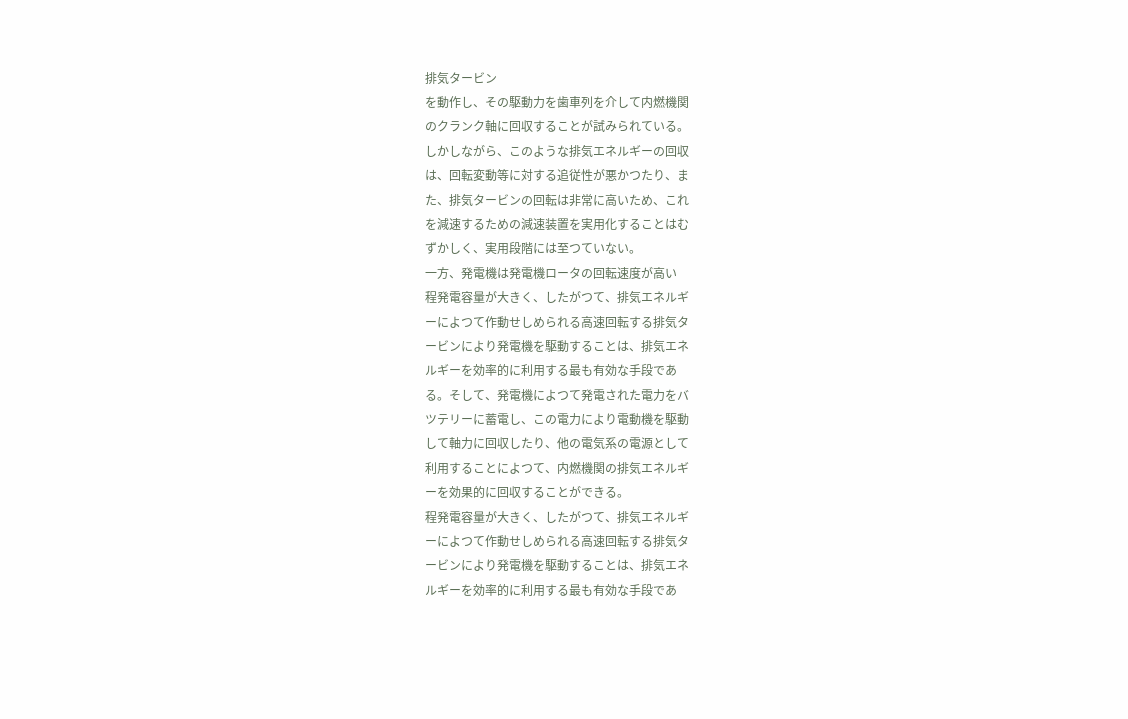排気タービン
を動作し、その駆動力を歯車列を介して内燃機関
のクランク軸に回収することが試みられている。
しかしながら、このような排気エネルギーの回収
は、回転変動等に対する追従性が悪かつたり、ま
た、排気タービンの回転は非常に高いため、これ
を減速するための減速装置を実用化することはむ
ずかしく、実用段階には至つていない。
一方、発電機は発電機ロータの回転速度が高い
程発電容量が大きく、したがつて、排気エネルギ
ーによつて作動せしめられる高速回転する排気タ
ービンにより発電機を駆動することは、排気エネ
ルギーを効率的に利用する最も有効な手段であ
る。そして、発電機によつて発電された電力をバ
ツテリーに蓄電し、この電力により電動機を駆動
して軸力に回収したり、他の電気系の電源として
利用することによつて、内燃機関の排気エネルギ
ーを効果的に回収することができる。
程発電容量が大きく、したがつて、排気エネルギ
ーによつて作動せしめられる高速回転する排気タ
ービンにより発電機を駆動することは、排気エネ
ルギーを効率的に利用する最も有効な手段であ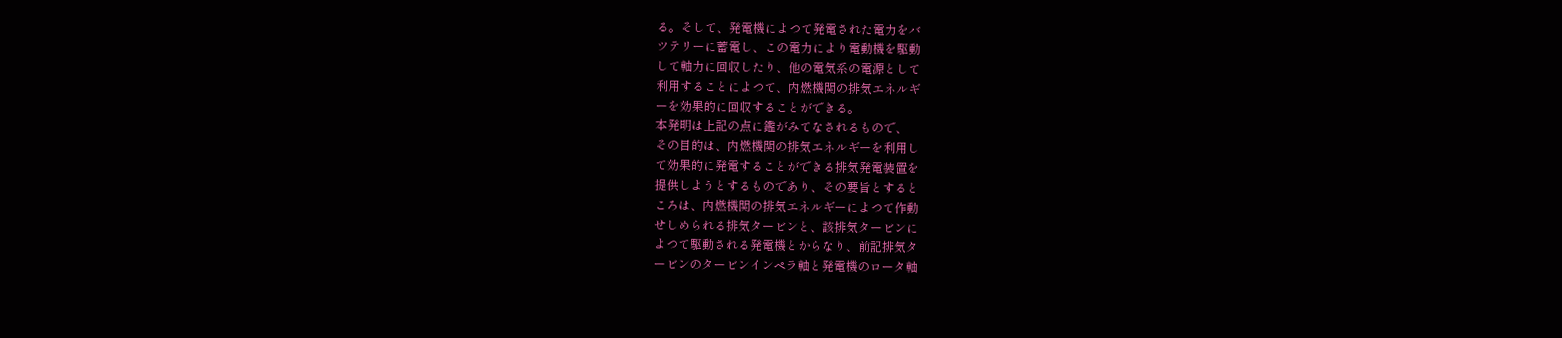る。そして、発電機によつて発電された電力をバ
ツテリーに蓄電し、この電力により電動機を駆動
して軸力に回収したり、他の電気系の電源として
利用することによつて、内燃機関の排気エネルギ
ーを効果的に回収することができる。
本発明は上記の点に鑑がみてなされるもので、
その目的は、内燃機関の排気エネルギーを利用し
て効果的に発電することができる排気発電装置を
提供しようとするものであり、その要旨とすると
ころは、内燃機関の排気エネルギーによつて作動
せしめられる排気タービンと、該排気タービンに
よつて駆動される発電機とからなり、前記排気タ
ービンのタービンインペラ軸と発電機のロータ軸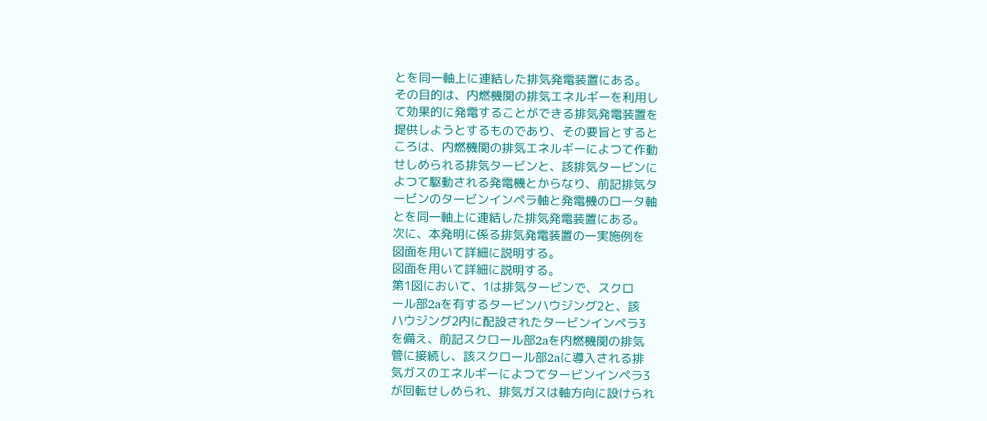とを同一軸上に連結した排気発電装置にある。
その目的は、内燃機関の排気エネルギーを利用し
て効果的に発電することができる排気発電装置を
提供しようとするものであり、その要旨とすると
ころは、内燃機関の排気エネルギーによつて作動
せしめられる排気タービンと、該排気タービンに
よつて駆動される発電機とからなり、前記排気タ
ービンのタービンインペラ軸と発電機のロータ軸
とを同一軸上に連結した排気発電装置にある。
次に、本発明に係る排気発電装置の一実施例を
図面を用いて詳細に説明する。
図面を用いて詳細に説明する。
第1図において、1は排気タービンで、スクロ
ール部2aを有するタービンハウジング2と、該
ハウジング2内に配設されたタービンインペラ3
を備え、前記スクロール部2aを内燃機関の排気
管に接続し、該スクロール部2aに導入される排
気ガスのエネルギーによつてタービンインペラ3
が回転せしめられ、排気ガスは軸方向に設けられ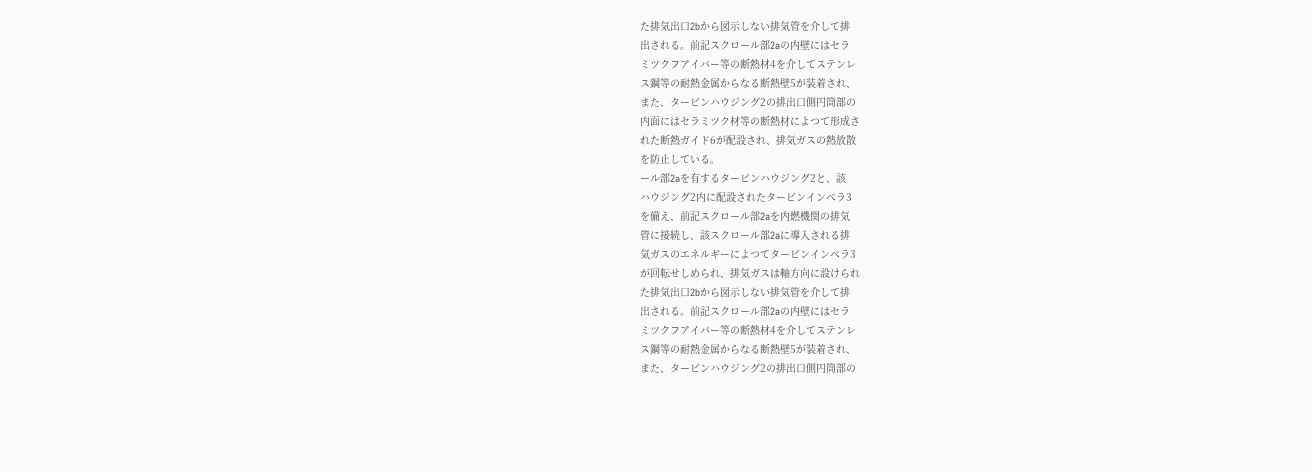た排気出口2bから図示しない排気管を介して排
出される。前記スクロール部2aの内壁にはセラ
ミツクフアイバー等の断熱材4を介してステンレ
ス鋼等の耐熱金属からなる断熱壁5が装着され、
また、タービンハウジング2の排出口側円筒部の
内面にはセラミツク材等の断熱材によつて形成さ
れた断熱ガイド6が配設され、排気ガスの熱放散
を防止している。
ール部2aを有するタービンハウジング2と、該
ハウジング2内に配設されたタービンインペラ3
を備え、前記スクロール部2aを内燃機関の排気
管に接続し、該スクロール部2aに導入される排
気ガスのエネルギーによつてタービンインペラ3
が回転せしめられ、排気ガスは軸方向に設けられ
た排気出口2bから図示しない排気管を介して排
出される。前記スクロール部2aの内壁にはセラ
ミツクフアイバー等の断熱材4を介してステンレ
ス鋼等の耐熱金属からなる断熱壁5が装着され、
また、タービンハウジング2の排出口側円筒部の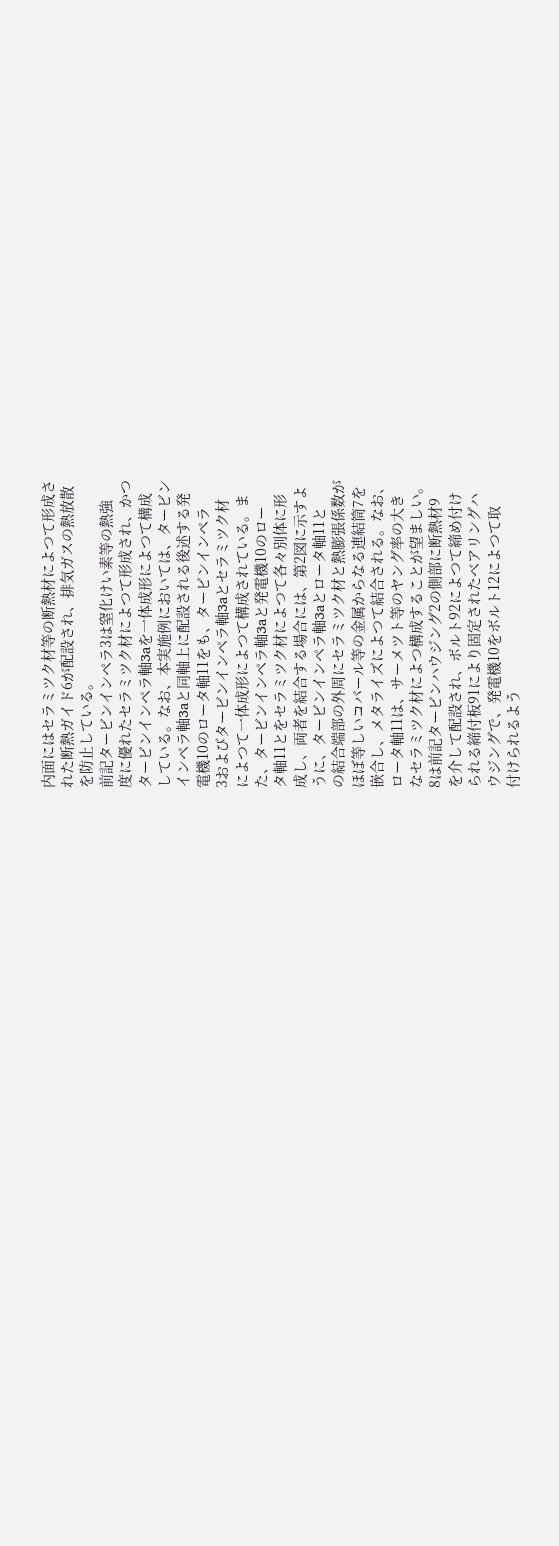内面にはセラミツク材等の断熱材によつて形成さ
れた断熱ガイド6が配設され、排気ガスの熱放散
を防止している。
前記タービンインペラ3は窒化けい素等の熱強
度に優れたセラミツク材によつて形成され、かつ
タービンインペラ軸3aを一体成形によつて構成
している。なお、本実施例においては、タービン
インペラ軸3aと同軸上に配設される後述する発
電機10のロータ軸11をも、タービンインペラ
3およびタービンインペラ軸3aとセラミツク材
によつて一体成形によつて構成されている。ま
た、タービンインペラ軸3aと発電機10のロー
タ軸11とをセラミツク材によつて各々別体に形
成し、両者を結合する場合には、第2図に示すよ
うに、タービンインペラ軸3aとロータ軸11と
の結合端部の外周にセラミツク材と熱膨張係数が
ほぼ等しいコバール等の金属からなる連結筒7を
嵌合し、メタライズによつて結合される。なお、
ロータ軸11は、サーメツト等のヤング率の大き
なセラミツク材によつ構成することが望ましい。
8は前記タービンハウジング2の側部に断熱材9
を介して配設され、ボルト92によつて締め付け
られる締付板91により固定されたベアリングハ
ウジングで、発電機10をボルト12によつて取
付けられるよう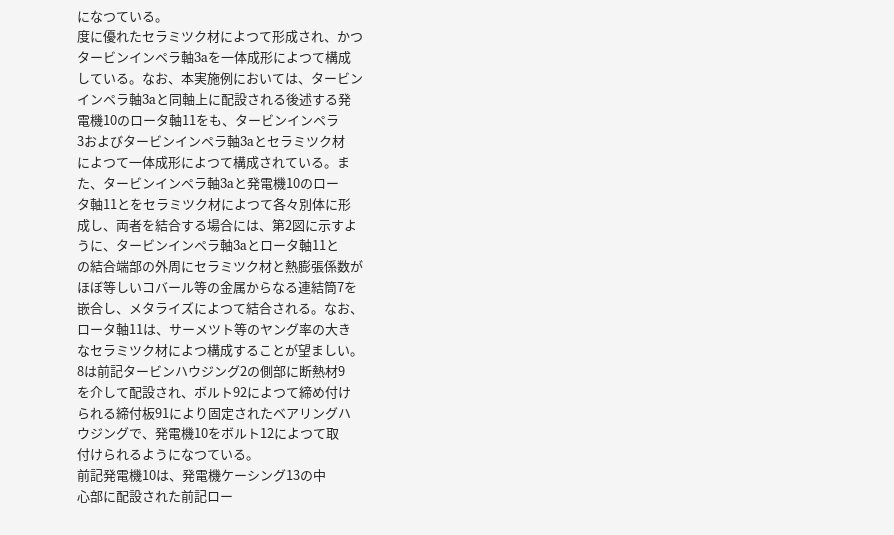になつている。
度に優れたセラミツク材によつて形成され、かつ
タービンインペラ軸3aを一体成形によつて構成
している。なお、本実施例においては、タービン
インペラ軸3aと同軸上に配設される後述する発
電機10のロータ軸11をも、タービンインペラ
3およびタービンインペラ軸3aとセラミツク材
によつて一体成形によつて構成されている。ま
た、タービンインペラ軸3aと発電機10のロー
タ軸11とをセラミツク材によつて各々別体に形
成し、両者を結合する場合には、第2図に示すよ
うに、タービンインペラ軸3aとロータ軸11と
の結合端部の外周にセラミツク材と熱膨張係数が
ほぼ等しいコバール等の金属からなる連結筒7を
嵌合し、メタライズによつて結合される。なお、
ロータ軸11は、サーメツト等のヤング率の大き
なセラミツク材によつ構成することが望ましい。
8は前記タービンハウジング2の側部に断熱材9
を介して配設され、ボルト92によつて締め付け
られる締付板91により固定されたベアリングハ
ウジングで、発電機10をボルト12によつて取
付けられるようになつている。
前記発電機10は、発電機ケーシング13の中
心部に配設された前記ロー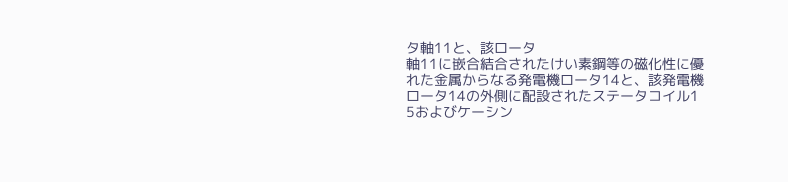タ軸11と、該ロータ
軸11に嵌合結合されたけい素鋼等の磁化性に優
れた金属からなる発電機ロータ14と、該発電機
ロータ14の外側に配設されたステータコイル1
5およびケーシン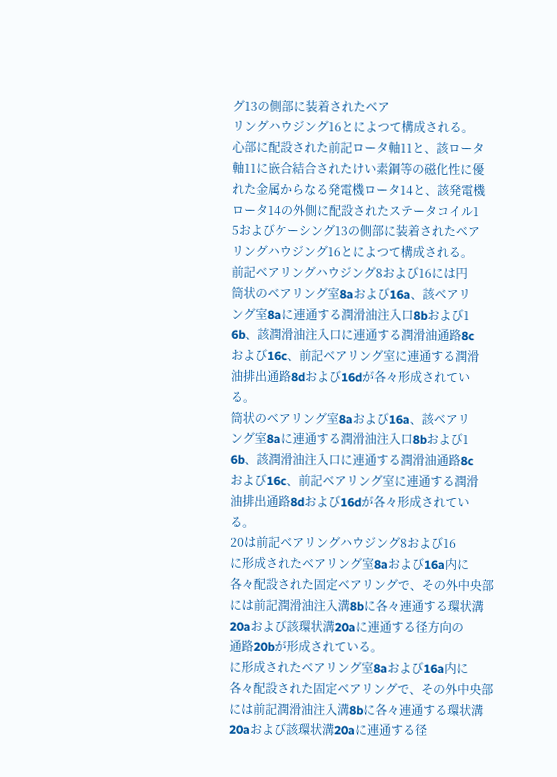グ13の側部に装着されたベア
リングハウジング16とによつて構成される。
心部に配設された前記ロータ軸11と、該ロータ
軸11に嵌合結合されたけい素鋼等の磁化性に優
れた金属からなる発電機ロータ14と、該発電機
ロータ14の外側に配設されたステータコイル1
5およびケーシング13の側部に装着されたベア
リングハウジング16とによつて構成される。
前記ベアリングハウジング8および16には円
筒状のベアリング室8aおよび16a、該ベアリ
ング室8aに連通する潤滑油注入口8bおよび1
6b、該潤滑油注入口に連通する潤滑油通路8c
および16c、前記ベアリング室に連通する潤滑
油排出通路8dおよび16dが各々形成されてい
る。
筒状のベアリング室8aおよび16a、該ベアリ
ング室8aに連通する潤滑油注入口8bおよび1
6b、該潤滑油注入口に連通する潤滑油通路8c
および16c、前記ベアリング室に連通する潤滑
油排出通路8dおよび16dが各々形成されてい
る。
20は前記ベアリングハウジング8および16
に形成されたベアリング室8aおよび16a内に
各々配設された固定ベアリングで、その外中央部
には前記潤滑油注入溝8bに各々連通する環状溝
20aおよび該環状溝20aに連通する径方向の
通路20bが形成されている。
に形成されたベアリング室8aおよび16a内に
各々配設された固定ベアリングで、その外中央部
には前記潤滑油注入溝8bに各々連通する環状溝
20aおよび該環状溝20aに連通する径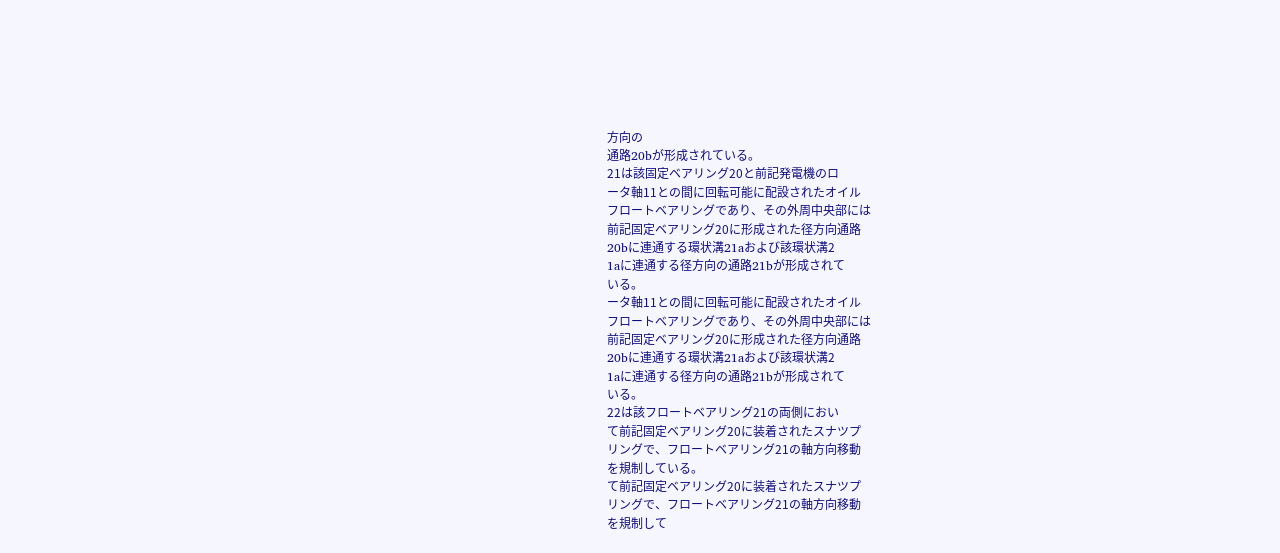方向の
通路20bが形成されている。
21は該固定ベアリング20と前記発電機のロ
ータ軸11との間に回転可能に配設されたオイル
フロートベアリングであり、その外周中央部には
前記固定ベアリング20に形成された径方向通路
20bに連通する環状溝21aおよび該環状溝2
1aに連通する径方向の通路21bが形成されて
いる。
ータ軸11との間に回転可能に配設されたオイル
フロートベアリングであり、その外周中央部には
前記固定ベアリング20に形成された径方向通路
20bに連通する環状溝21aおよび該環状溝2
1aに連通する径方向の通路21bが形成されて
いる。
22は該フロートベアリング21の両側におい
て前記固定ベアリング20に装着されたスナツプ
リングで、フロートベアリング21の軸方向移動
を規制している。
て前記固定ベアリング20に装着されたスナツプ
リングで、フロートベアリング21の軸方向移動
を規制して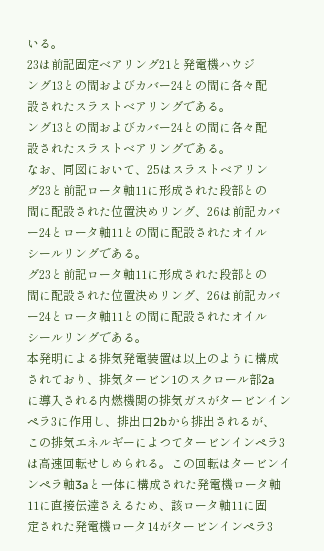いる。
23は前記固定ベアリング21と発電機ハウジ
ング13との間およびカバー24との間に各々配
設されたスラストベアリングである。
ング13との間およびカバー24との間に各々配
設されたスラストベアリングである。
なお、同図において、25はスラストベアリン
グ23と前記ロータ軸11に形成された段部との
間に配設された位置決めリング、26は前記カバ
ー24とロータ軸11との間に配設されたオイル
シールリングである。
グ23と前記ロータ軸11に形成された段部との
間に配設された位置決めリング、26は前記カバ
ー24とロータ軸11との間に配設されたオイル
シールリングである。
本発明による排気発電装置は以上のように構成
されており、排気タービン1のスクロール部2a
に導入される内燃機関の排気ガスがタービンイン
ペラ3に作用し、排出口2bから排出されるが、
この排気エネルギーによつてタービンインペラ3
は高速回転せしめられる。この回転はタービンイ
ンペラ軸3aと一体に構成された発電機ロータ軸
11に直接伝達さえるため、該ロータ軸11に固
定された発電機ロータ14がタービンインペラ3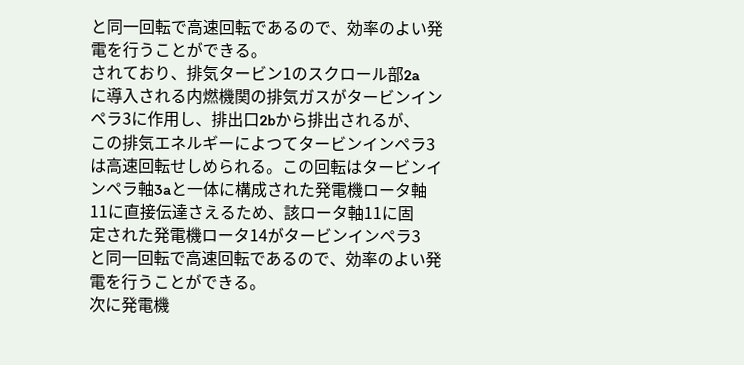と同一回転で高速回転であるので、効率のよい発
電を行うことができる。
されており、排気タービン1のスクロール部2a
に導入される内燃機関の排気ガスがタービンイン
ペラ3に作用し、排出口2bから排出されるが、
この排気エネルギーによつてタービンインペラ3
は高速回転せしめられる。この回転はタービンイ
ンペラ軸3aと一体に構成された発電機ロータ軸
11に直接伝達さえるため、該ロータ軸11に固
定された発電機ロータ14がタービンインペラ3
と同一回転で高速回転であるので、効率のよい発
電を行うことができる。
次に発電機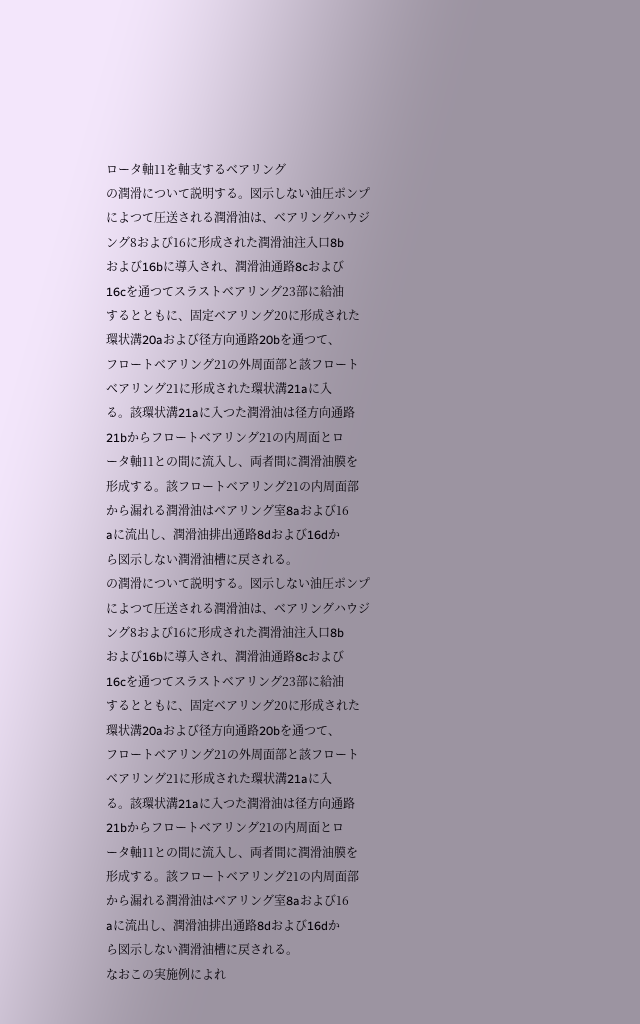ロータ軸11を軸支するベアリング
の潤滑について説明する。図示しない油圧ポンプ
によつて圧送される潤滑油は、ベアリングハウジ
ング8および16に形成された潤滑油注入口8b
および16bに導入され、潤滑油通路8cおよび
16cを通つてスラストベアリング23部に給油
するとともに、固定ベアリング20に形成された
環状溝20aおよび径方向通路20bを通つて、
フロートベアリング21の外周面部と該フロート
ベアリング21に形成された環状溝21aに入
る。該環状溝21aに入つた潤滑油は径方向通路
21bからフロートベアリング21の内周面とロ
ータ軸11との間に流入し、両者間に潤滑油膜を
形成する。該フロートベアリング21の内周面部
から漏れる潤滑油はベアリング室8aおよび16
aに流出し、潤滑油排出通路8dおよび16dか
ら図示しない潤滑油槽に戻される。
の潤滑について説明する。図示しない油圧ポンプ
によつて圧送される潤滑油は、ベアリングハウジ
ング8および16に形成された潤滑油注入口8b
および16bに導入され、潤滑油通路8cおよび
16cを通つてスラストベアリング23部に給油
するとともに、固定ベアリング20に形成された
環状溝20aおよび径方向通路20bを通つて、
フロートベアリング21の外周面部と該フロート
ベアリング21に形成された環状溝21aに入
る。該環状溝21aに入つた潤滑油は径方向通路
21bからフロートベアリング21の内周面とロ
ータ軸11との間に流入し、両者間に潤滑油膜を
形成する。該フロートベアリング21の内周面部
から漏れる潤滑油はベアリング室8aおよび16
aに流出し、潤滑油排出通路8dおよび16dか
ら図示しない潤滑油槽に戻される。
なおこの実施例によれ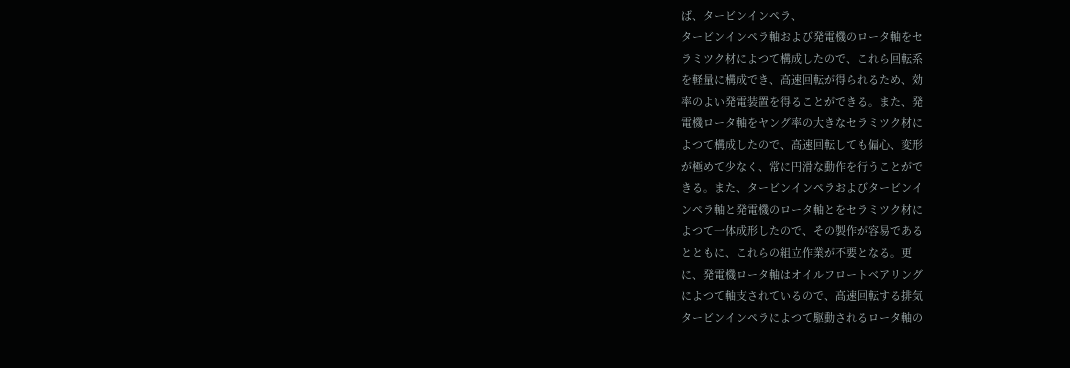ば、タービンインペラ、
タービンインペラ軸および発電機のロータ軸をセ
ラミツク材によつて構成したので、これら回転系
を軽量に構成でき、高速回転が得られるため、効
率のよい発電装置を得ることができる。また、発
電機ロータ軸をヤング率の大きなセラミツク材に
よつて構成したので、高速回転しても偏心、変形
が極めて少なく、常に円滑な動作を行うことがで
きる。また、タービンインペラおよびタービンイ
ンペラ軸と発電機のロータ軸とをセラミツク材に
よつて一体成形したので、その製作が容易である
とともに、これらの組立作業が不要となる。更
に、発電機ロータ軸はオイルフロートベアリング
によつて軸支されているので、高速回転する排気
タービンインペラによつて駆動されるロータ軸の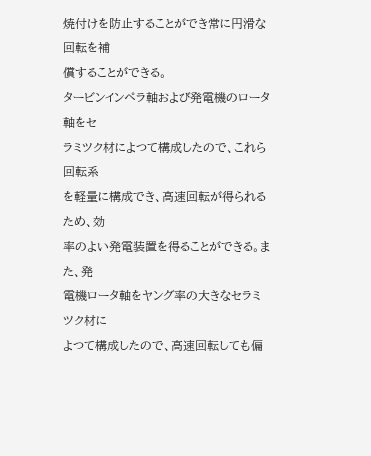焼付けを防止することができ常に円滑な回転を補
償することができる。
タービンインペラ軸および発電機のロータ軸をセ
ラミツク材によつて構成したので、これら回転系
を軽量に構成でき、高速回転が得られるため、効
率のよい発電装置を得ることができる。また、発
電機ロータ軸をヤング率の大きなセラミツク材に
よつて構成したので、高速回転しても偏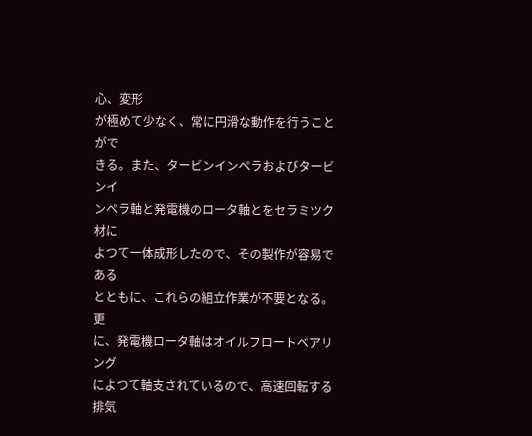心、変形
が極めて少なく、常に円滑な動作を行うことがで
きる。また、タービンインペラおよびタービンイ
ンペラ軸と発電機のロータ軸とをセラミツク材に
よつて一体成形したので、その製作が容易である
とともに、これらの組立作業が不要となる。更
に、発電機ロータ軸はオイルフロートベアリング
によつて軸支されているので、高速回転する排気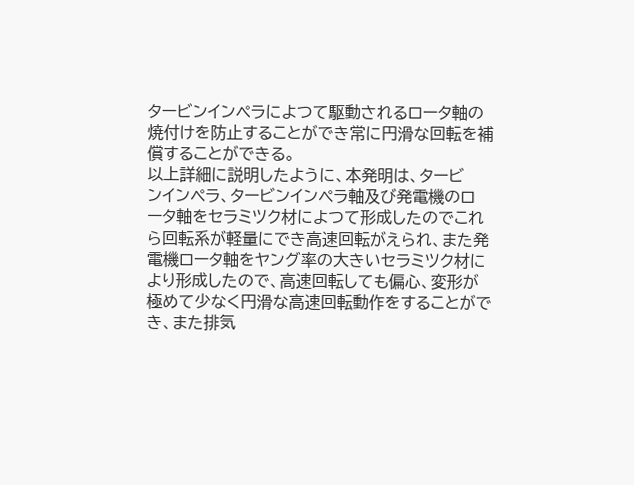タービンインペラによつて駆動されるロータ軸の
焼付けを防止することができ常に円滑な回転を補
償することができる。
以上詳細に説明したように、本発明は、タービ
ンインペラ、タービンインペラ軸及び発電機のロ
ータ軸をセラミツク材によつて形成したのでこれ
ら回転系が軽量にでき高速回転がえられ、また発
電機ロータ軸をヤング率の大きいセラミツク材に
より形成したので、高速回転しても偏心、変形が
極めて少なく円滑な高速回転動作をすることがで
き、また排気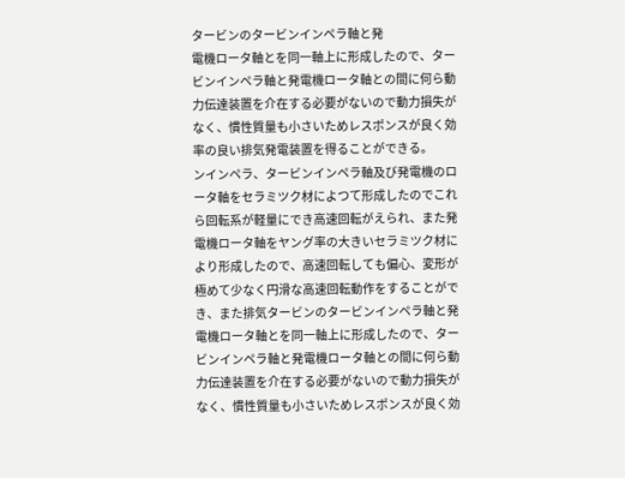タービンのタービンインペラ軸と発
電機ロータ軸とを同一軸上に形成したので、ター
ビンインペラ軸と発電機ロータ軸との間に何ら動
力伝達装置を介在する必要がないので動力損失が
なく、慣性質量も小さいためレスポンスが良く効
率の良い排気発電装置を得ることができる。
ンインペラ、タービンインペラ軸及び発電機のロ
ータ軸をセラミツク材によつて形成したのでこれ
ら回転系が軽量にでき高速回転がえられ、また発
電機ロータ軸をヤング率の大きいセラミツク材に
より形成したので、高速回転しても偏心、変形が
極めて少なく円滑な高速回転動作をすることがで
き、また排気タービンのタービンインペラ軸と発
電機ロータ軸とを同一軸上に形成したので、ター
ビンインペラ軸と発電機ロータ軸との間に何ら動
力伝達装置を介在する必要がないので動力損失が
なく、慣性質量も小さいためレスポンスが良く効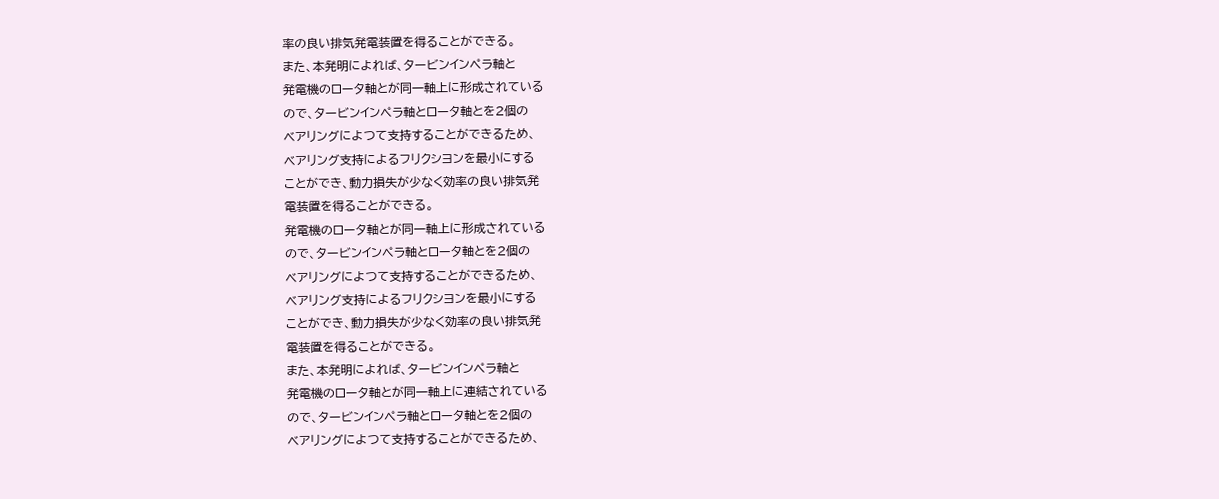率の良い排気発電装置を得ることができる。
また、本発明によれば、タービンインペラ軸と
発電機のロータ軸とが同一軸上に形成されている
ので、タービンインペラ軸とロータ軸とを2個の
ベアリングによつて支持することができるため、
ベアリング支持によるフリクシヨンを最小にする
ことができ、動力損失が少なく効率の良い排気発
電装置を得ることができる。
発電機のロータ軸とが同一軸上に形成されている
ので、タービンインペラ軸とロータ軸とを2個の
ベアリングによつて支持することができるため、
ベアリング支持によるフリクシヨンを最小にする
ことができ、動力損失が少なく効率の良い排気発
電装置を得ることができる。
また、本発明によれば、タービンインペラ軸と
発電機のロータ軸とが同一軸上に連結されている
ので、タービンインペラ軸とロータ軸とを2個の
ベアリングによつて支持することができるため、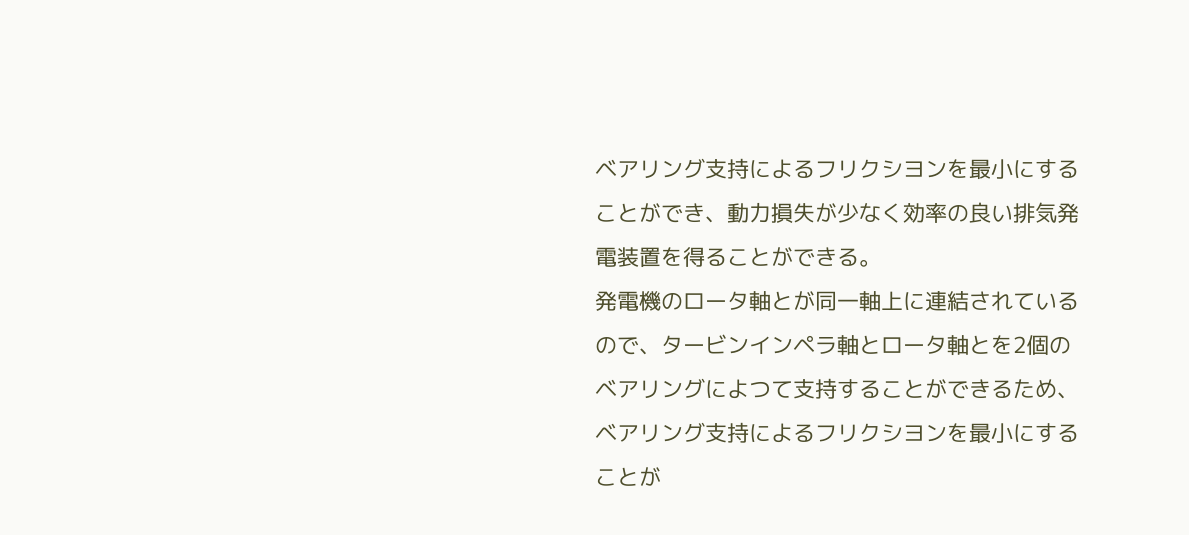ベアリング支持によるフリクシヨンを最小にする
ことができ、動力損失が少なく効率の良い排気発
電装置を得ることができる。
発電機のロータ軸とが同一軸上に連結されている
ので、タービンインペラ軸とロータ軸とを2個の
ベアリングによつて支持することができるため、
ベアリング支持によるフリクシヨンを最小にする
ことが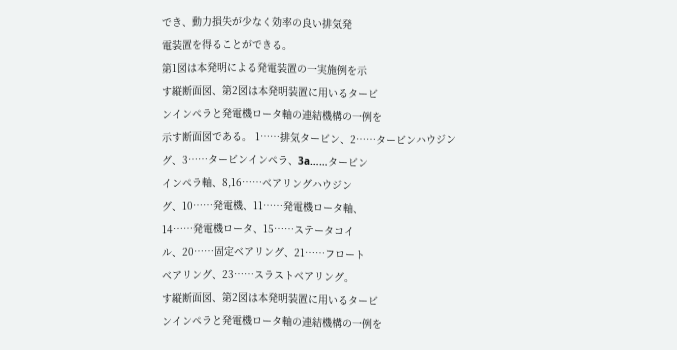でき、動力損失が少なく効率の良い排気発
電装置を得ることができる。
第1図は本発明による発電装置の一実施例を示
す縦断面図、第2図は本発明装置に用いるタービ
ンインペラと発電機ロータ軸の連結機構の一例を
示す断面図である。 1……排気タービン、2……タービンハウジン
グ、3……タービンインペラ、3a……タービン
インペラ軸、8,16……ベアリングハウジン
グ、10……発電機、11……発電機ロータ軸、
14……発電機ロータ、15……ステータコイ
ル、20……固定ベアリング、21……フロート
ベアリング、23……スラストベアリング。
す縦断面図、第2図は本発明装置に用いるタービ
ンインペラと発電機ロータ軸の連結機構の一例を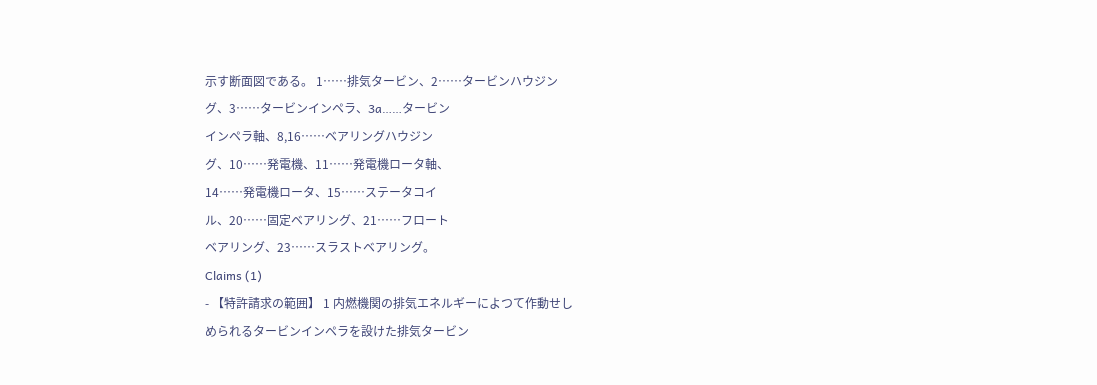示す断面図である。 1……排気タービン、2……タービンハウジン
グ、3……タービンインペラ、3a……タービン
インペラ軸、8,16……ベアリングハウジン
グ、10……発電機、11……発電機ロータ軸、
14……発電機ロータ、15……ステータコイ
ル、20……固定ベアリング、21……フロート
ベアリング、23……スラストベアリング。
Claims (1)
- 【特許請求の範囲】 1 内燃機関の排気エネルギーによつて作動せし
められるタービンインペラを設けた排気タービン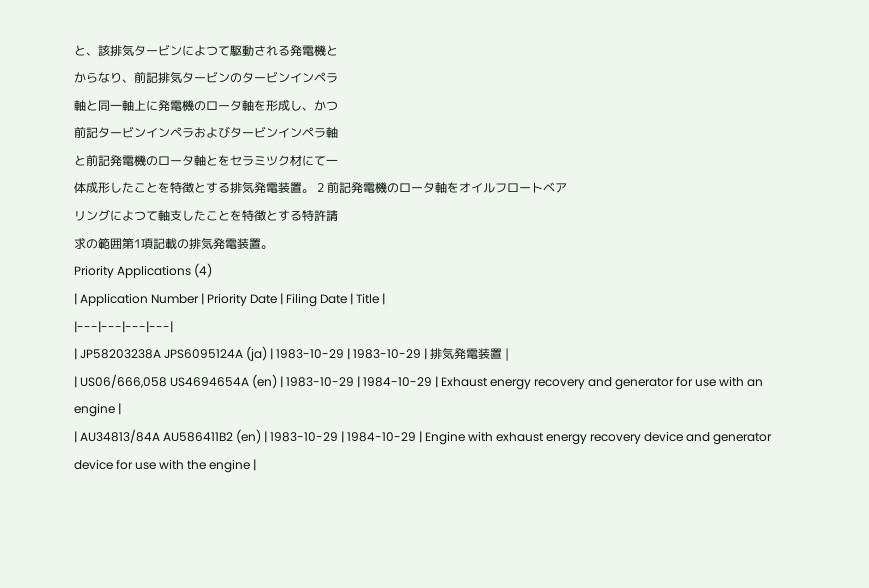と、該排気タービンによつて駆動される発電機と
からなり、前記排気タービンのタービンインペラ
軸と同一軸上に発電機のロータ軸を形成し、かつ
前記タービンインペラおよびタービンインペラ軸
と前記発電機のロータ軸とをセラミツク材にて一
体成形したことを特徴とする排気発電装置。 2 前記発電機のロータ軸をオイルフロートベア
リングによつて軸支したことを特徴とする特許請
求の範囲第1項記載の排気発電装置。
Priority Applications (4)
| Application Number | Priority Date | Filing Date | Title |
|---|---|---|---|
| JP58203238A JPS6095124A (ja) | 1983-10-29 | 1983-10-29 | 排気発電装置 |
| US06/666,058 US4694654A (en) | 1983-10-29 | 1984-10-29 | Exhaust energy recovery and generator for use with an engine |
| AU34813/84A AU586411B2 (en) | 1983-10-29 | 1984-10-29 | Engine with exhaust energy recovery device and generator device for use with the engine |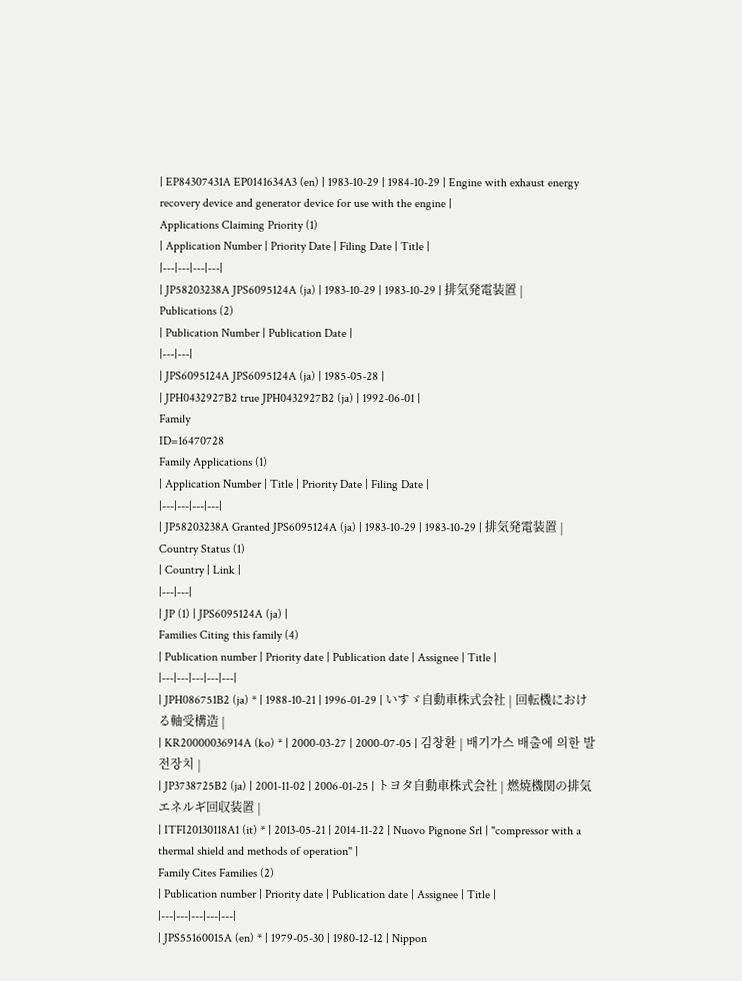| EP84307431A EP0141634A3 (en) | 1983-10-29 | 1984-10-29 | Engine with exhaust energy recovery device and generator device for use with the engine |
Applications Claiming Priority (1)
| Application Number | Priority Date | Filing Date | Title |
|---|---|---|---|
| JP58203238A JPS6095124A (ja) | 1983-10-29 | 1983-10-29 | 排気発電装置 |
Publications (2)
| Publication Number | Publication Date |
|---|---|
| JPS6095124A JPS6095124A (ja) | 1985-05-28 |
| JPH0432927B2 true JPH0432927B2 (ja) | 1992-06-01 |
Family
ID=16470728
Family Applications (1)
| Application Number | Title | Priority Date | Filing Date |
|---|---|---|---|
| JP58203238A Granted JPS6095124A (ja) | 1983-10-29 | 1983-10-29 | 排気発電装置 |
Country Status (1)
| Country | Link |
|---|---|
| JP (1) | JPS6095124A (ja) |
Families Citing this family (4)
| Publication number | Priority date | Publication date | Assignee | Title |
|---|---|---|---|---|
| JPH086751B2 (ja) * | 1988-10-21 | 1996-01-29 | いすゞ自動車株式会社 | 回転機における軸受構造 |
| KR20000036914A (ko) * | 2000-03-27 | 2000-07-05 | 김창환 | 배기가스 배출에 의한 발전장치 |
| JP3738725B2 (ja) | 2001-11-02 | 2006-01-25 | トヨタ自動車株式会社 | 燃焼機関の排気エネルギ回収装置 |
| ITFI20130118A1 (it) * | 2013-05-21 | 2014-11-22 | Nuovo Pignone Srl | "compressor with a thermal shield and methods of operation" |
Family Cites Families (2)
| Publication number | Priority date | Publication date | Assignee | Title |
|---|---|---|---|---|
| JPS55160015A (en) * | 1979-05-30 | 1980-12-12 | Nippon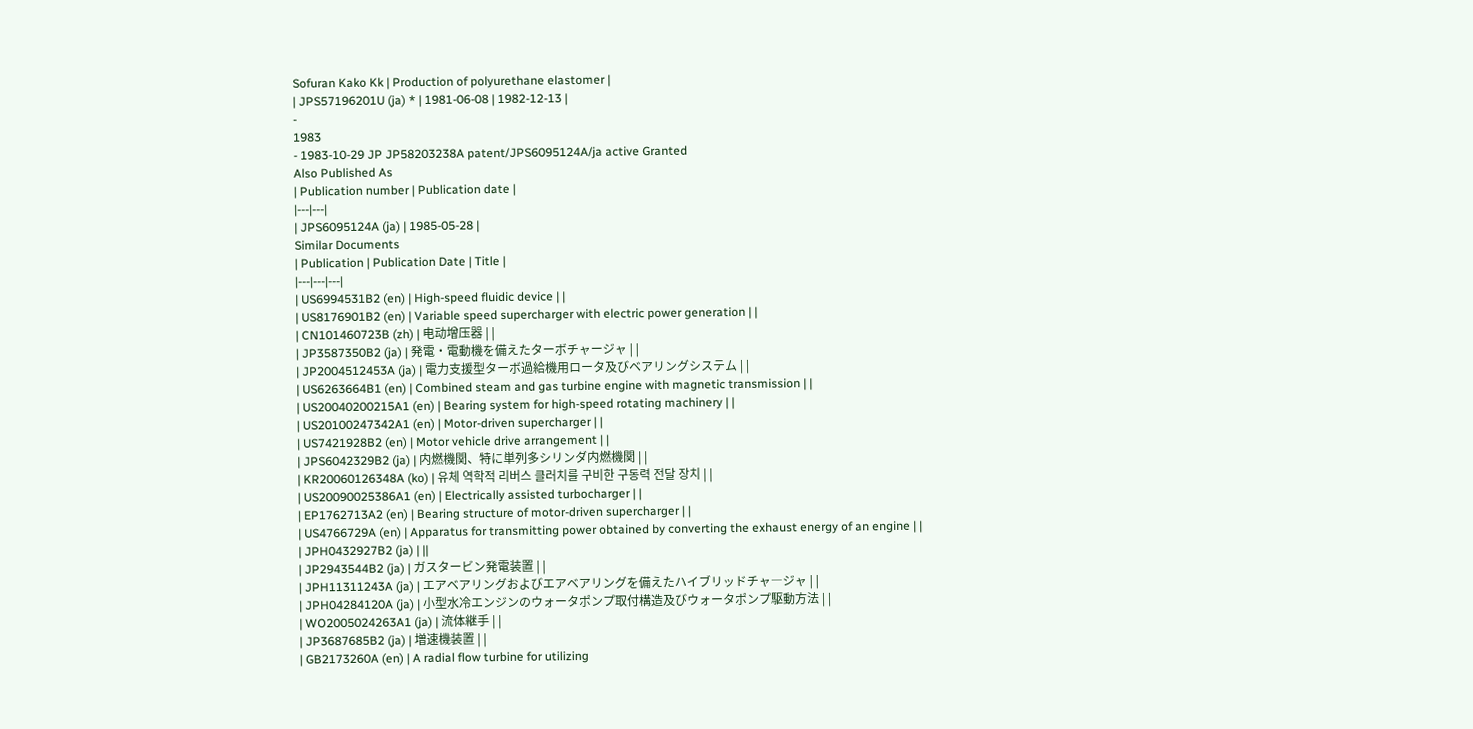Sofuran Kako Kk | Production of polyurethane elastomer |
| JPS57196201U (ja) * | 1981-06-08 | 1982-12-13 |
-
1983
- 1983-10-29 JP JP58203238A patent/JPS6095124A/ja active Granted
Also Published As
| Publication number | Publication date |
|---|---|
| JPS6095124A (ja) | 1985-05-28 |
Similar Documents
| Publication | Publication Date | Title |
|---|---|---|
| US6994531B2 (en) | High-speed fluidic device | |
| US8176901B2 (en) | Variable speed supercharger with electric power generation | |
| CN101460723B (zh) | 电动增压器 | |
| JP3587350B2 (ja) | 発電・電動機を備えたターボチャージャ | |
| JP2004512453A (ja) | 電力支援型ターボ過給機用ロータ及びベアリングシステム | |
| US6263664B1 (en) | Combined steam and gas turbine engine with magnetic transmission | |
| US20040200215A1 (en) | Bearing system for high-speed rotating machinery | |
| US20100247342A1 (en) | Motor-driven supercharger | |
| US7421928B2 (en) | Motor vehicle drive arrangement | |
| JPS6042329B2 (ja) | 内燃機関、特に単列多シリンダ内燃機関 | |
| KR20060126348A (ko) | 유체 역학적 리버스 클러치를 구비한 구동력 전달 장치 | |
| US20090025386A1 (en) | Electrically assisted turbocharger | |
| EP1762713A2 (en) | Bearing structure of motor-driven supercharger | |
| US4766729A (en) | Apparatus for transmitting power obtained by converting the exhaust energy of an engine | |
| JPH0432927B2 (ja) | ||
| JP2943544B2 (ja) | ガスタービン発電装置 | |
| JPH11311243A (ja) | エアベアリングおよびエアベアリングを備えたハイブリッドチャ―ジャ | |
| JPH04284120A (ja) | 小型水冷エンジンのウォータポンプ取付構造及びウォータポンプ駆動方法 | |
| WO2005024263A1 (ja) | 流体継手 | |
| JP3687685B2 (ja) | 増速機装置 | |
| GB2173260A (en) | A radial flow turbine for utilizing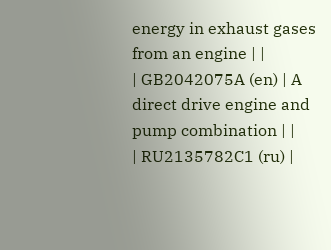energy in exhaust gases from an engine | |
| GB2042075A (en) | A direct drive engine and pump combination | |
| RU2135782C1 (ru) |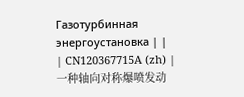Газотурбинная энергоустановка | |
| CN120367715A (zh) | 一种轴向对称爆喷发动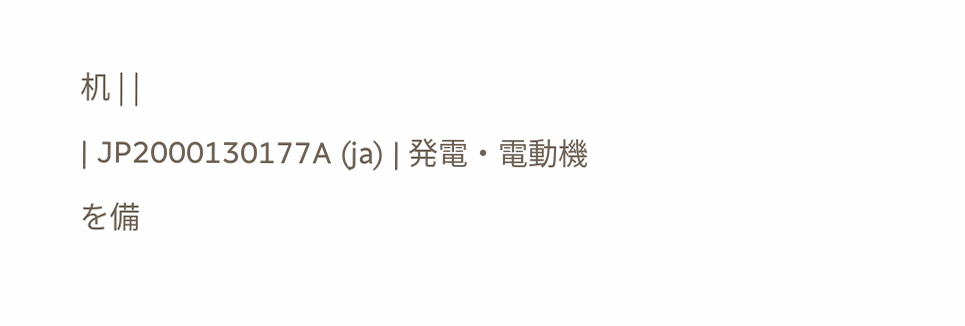机 | |
| JP2000130177A (ja) | 発電・電動機を備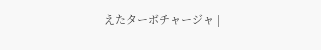えたターボチャージャ |